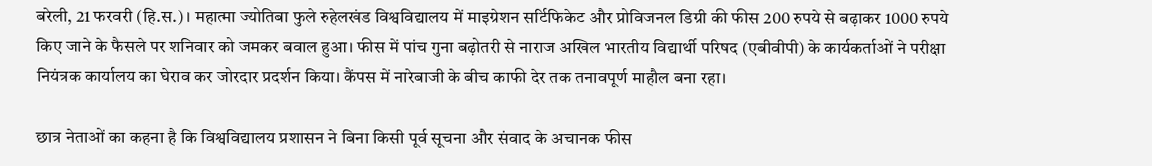बरेली, 21 फरवरी (हि.स.) । महात्मा ज्योतिबा फुले रुहेलखंड विश्वविद्यालय में माइग्रेशन सर्टिफिकेट और प्रोविजनल डिग्री की फीस 200 रुपये से बढ़ाकर 1000 रुपये किए जाने के फैसले पर शनिवार को जमकर बवाल हुआ। फीस में पांच गुना बढ़ोतरी से नाराज अखिल भारतीय विद्यार्थी परिषद (एबीवीपी) के कार्यकर्ताओं ने परीक्षा नियंत्रक कार्यालय का घेराव कर जोरदार प्रदर्शन किया। कैंपस में नारेबाजी के बीच काफी देर तक तनावपूर्ण माहौल बना रहा।

छात्र नेताओं का कहना है कि विश्वविद्यालय प्रशासन ने बिना किसी पूर्व सूचना और संवाद के अचानक फीस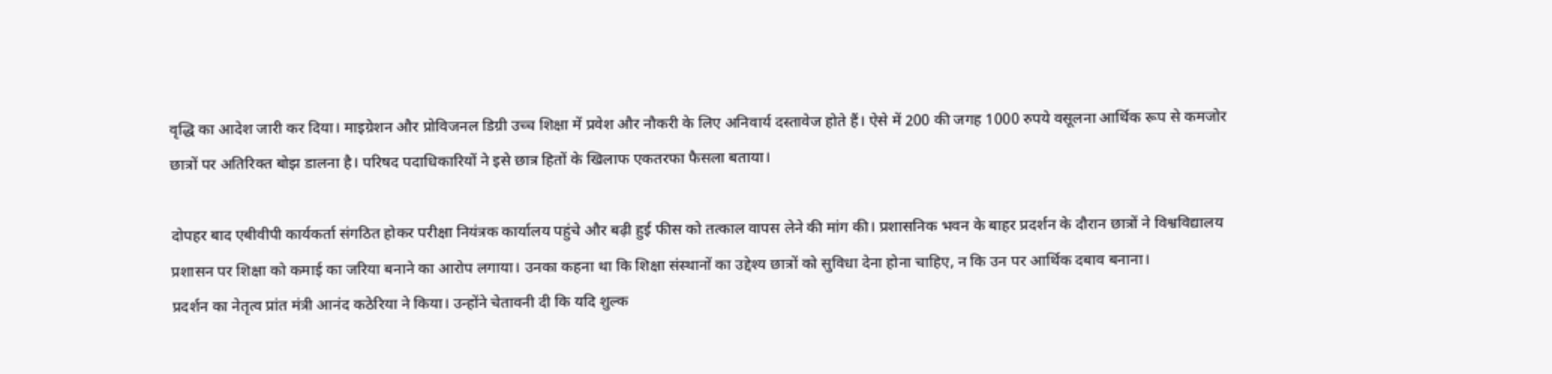वृद्धि का आदेश जारी कर दिया। माइग्रेशन और प्रोविजनल डिग्री उच्च शिक्षा में प्रवेश और नौकरी के लिए अनिवार्य दस्तावेज होते हैं। ऐसे में 200 की जगह 1000 रुपये वसूलना आर्थिक रूप से कमजोर छात्रों पर अतिरिक्त बोझ डालना है। परिषद पदाधिकारियों ने इसे छात्र हितों के खिलाफ एकतरफा फैसला बताया।

दोपहर बाद एबीवीपी कार्यकर्ता संगठित होकर परीक्षा नियंत्रक कार्यालय पहुंचे और बढ़ी हुई फीस को तत्काल वापस लेने की मांग की। प्रशासनिक भवन के बाहर प्रदर्शन के दौरान छात्रों ने विश्वविद्यालय प्रशासन पर शिक्षा को कमाई का जरिया बनाने का आरोप लगाया। उनका कहना था कि शिक्षा संस्थानों का उद्देश्य छात्रों को सुविधा देना होना चाहिए, न कि उन पर आर्थिक दबाव बनाना।
प्रदर्शन का नेतृत्व प्रांत मंत्री आनंद कठेरिया ने किया। उन्होंने चेतावनी दी कि यदि शुल्क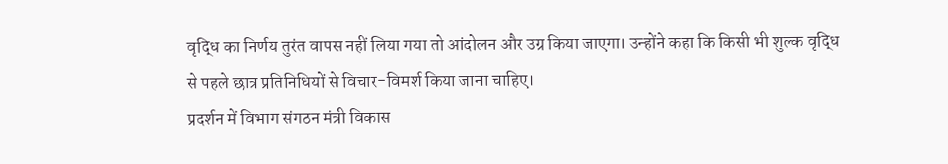वृद्धि का निर्णय तुरंत वापस नहीं लिया गया तो आंदोलन और उग्र किया जाएगा। उन्होंने कहा कि किसी भी शुल्क वृद्धि से पहले छात्र प्रतिनिधियों से विचार-विमर्श किया जाना चाहिए।
प्रदर्शन में विभाग संगठन मंत्री विकास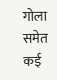गोला समेत कई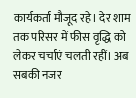कार्यकर्ता मौजूद रहे। देर शाम तक परिसर में फीस वृद्धि को लेकर चर्चाएं चलती रहीं। अब सबकी नजर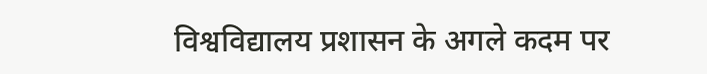विश्वविद्यालय प्रशासन के अगले कदम पर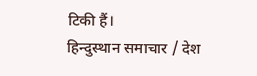टिकी हैं।
हिन्दुस्थान समाचार / देश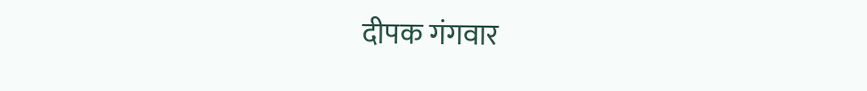दीपक गंगवार